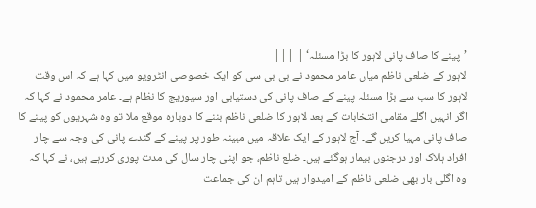’پینے کا صاف پانی لاہور کا بڑا مسئلہ‘ | |||
لاہور کے ضلعی ناظم میاں عامر محمود نے بی بی سی کو ایک خصوصی انٹرویو میں کہا ہے کہ اس وقت لاہور کا سب سے بڑا مسئلہ پینے کے صاف پانی کی دستیابی اور سیوریج کا نظام ہے۔ عامر محمود نے کہا کہ اگر انہیں اگلے مقامی انتخابات کے بعد لاہور کا ضلعی ناظم بننے کا دوبارہ موقع ملا تو وہ شہریوں کو پینے کا صاف پانی مہیا کریں گے۔ آج لاہور کے ایک علاقہ میں مبینہ طور پر پینے کے گندے پانی کی وجہ سے چار افراد ہلاک اور درجنوں بیمار ہوگئے ہیں۔ ضلع ناظم، جو اپنی چار سال کی مدت پوری کررہے ہیں، نے کہا کہ وہ اگلی بار بھی ضلعی ناظم کے امیدوار ہیں تاہم ان کی جماعت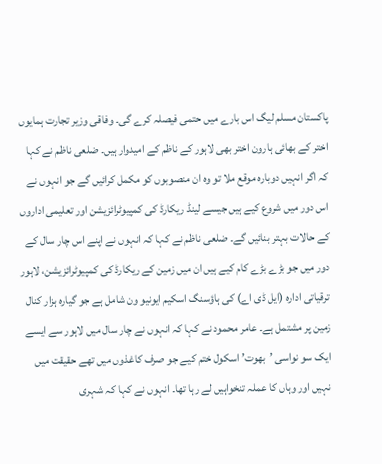پاکستان مسلم لیگ اس بارے میں حتمی فیصلہ کرے گی۔ وفاقی وزیر تجارت ہمایوں اختر کے بھائی ہارون اختر بھی لاہور کے ناظم کے امیدوار ہیں۔ ضلعی ناظم نے کہا کہ اگر انہیں دوبارہ موقع ملا تو وہ ان منصوبوں کو مکمل کرائیں گے جو انہوں نے اس دور میں شروع کیے ہیں جیسے لینڈ ریکارڈ کی کمپیوٹرائزیشن اور تعلیمی اداروں کے حالات بہتر بنائیں گے۔ ضلعی ناظم نے کہا کہ انہوں نے اپنے اس چار سال کے دور میں جو بڑے بڑے کام کیے ہیں ان میں زمین کے ریکارڈ کی کمپیوٹرائزیشن، لاہور ترقیاتی ادارہ (ایل ڈی اے) کی ہاؤسنگ اسکیم ایونیو ون شامل ہے جو گیارہ ہزار کنال زمین پر مشتمل ہے۔ عامر محمود نے کہا کہ انہوں نے چار سال میں لاہور سے ایسے ایک سو نواسی ’بھوت’ اسکول ختم کیے جو صرف کاغذوں میں تھے حقیقت میں نہیں اور وہاں کا عملہ تنخواہیں لے رہا تھا۔ انہوں نے کہا کہ شہری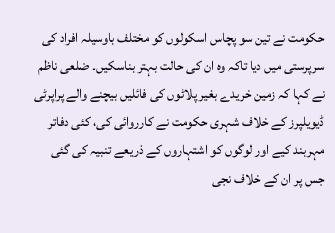حکومت نے تین سو پچاس اسکولوں کو مختلف باوسیلہ افراد کی سرپرستی میں دیا تاکہ وہ ان کی حالت بہتر بناسکیں۔ ضلعی ناظم نے کہا کہ زمین خریدے بغیر پلاٹوں کی فائلیں بیچنے والے پراپرٹی ڈیویلپرز کے خلاف شہری حکومت نے کارروائی کی، کئی دفاتر مہربند کیے اور لوگوں کو اشتہاروں کے ذریعے تنبیہ کی گئی جس پر ان کے خلاف نجی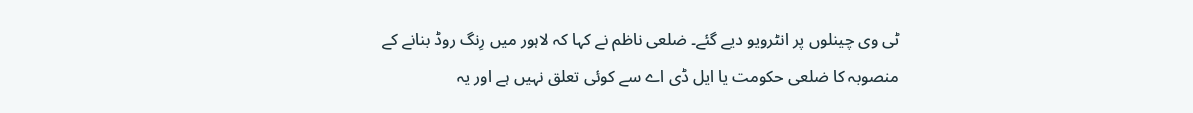ٹی وی چینلوں پر انٹرویو دیے گئے۔ ضلعی ناظم نے کہا کہ لاہور میں رِنگ روڈ بنانے کے منصوبہ کا ضلعی حکومت یا ایل ڈی اے سے کوئی تعلق نہیں ہے اور یہ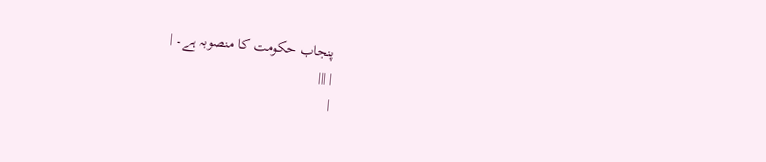پنجاب حکومت کا منصوبہ ہے۔ |
| |||
|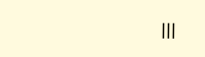|||